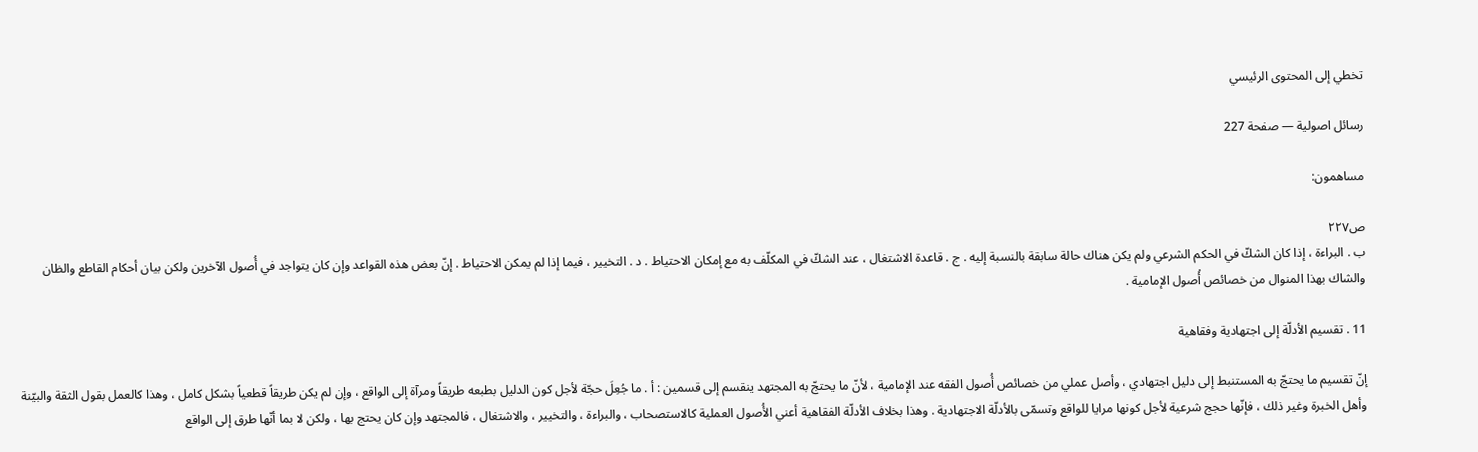تخطي إلى المحتوى الرئيسي

رسائل اصولية — صفحة 227

مساهمون:

ص٢٢٧
ب . البراءة ، إذا كان الشكّ في الحكم الشرعي ولم يكن هناك حالة سابقة بالنسبة إليه . ج . قاعدة الاشتغال ، عند الشكّ في المكلّف به مع إمكان الاحتياط . د . التخيير ، فيما إذا لم يمكن الاحتياط . إنّ بعض هذه القواعد وإن كان يتواجد في أُصول الآخرين ولكن بيان أحكام القاطع والظان والشاك بهذا المنوال من خصائص أُصول الإمامية .

11 . تقسيم الأدلّة إلى اجتهادية وفقاهية

إنّ تقسيم ما يحتجّ به المستنبط إلى دليل اجتهادي ، وأصل عملي من خصائص أُصول الفقه عند الإمامية ، لأنّ ما يحتجّ به المجتهد ينقسم إلى قسمين : أ . ما جُعِلَ حجّة لأجل كون الدليل بطبعه طريقاً ومرآة إلى الواقع ، وإن لم يكن طريقاً قطعياً بشكل كامل ، وهذا كالعمل بقول الثقة والبيّنة وأهل الخبرة وغير ذلك ، فإنّها حجج شرعية لأجل كونها مرايا للواقع وتسمّى بالأدلّة الاجتهادية . وهذا بخلاف الأدلّة الفقاهية أعني الأُصول العملية كالاستصحاب ، والبراءة ، والتخيير ، والاشتغال ، فالمجتهد وإن كان يحتج بها ، ولكن لا بما أنّها طرق إلى الواقع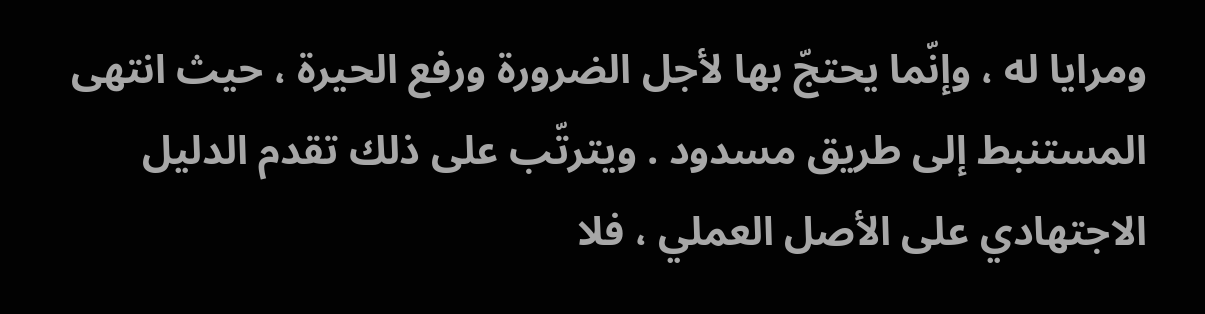ومرايا له ، وإنّما يحتجّ بها لأجل الضرورة ورفع الحيرة ، حيث انتهى المستنبط إلى طريق مسدود . ويترتّب على ذلك تقدم الدليل الاجتهادي على الأصل العملي ، فلا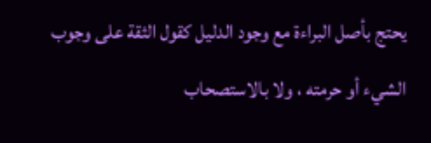يحتج بأصل البراءة مع وجود الدليل كقول الثقة على وجوب الشيء أو حرمته ، ولا بالاستصحاب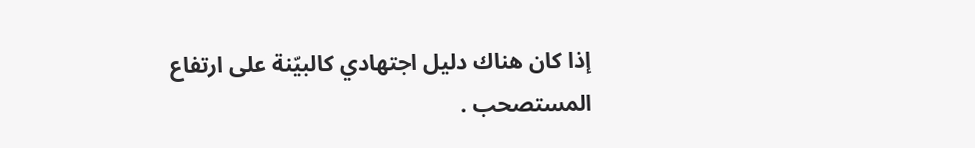إذا كان هناك دليل اجتهادي كالبيّنة على ارتفاع المستصحب .